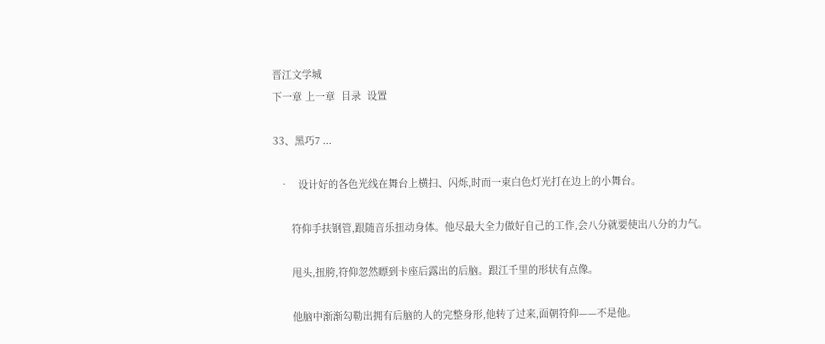晋江文学城
下一章 上一章  目录  设置

33、黑巧7 ...

  •   设计好的各色光线在舞台上横扫、闪烁,时而一束白色灯光打在边上的小舞台。

      符仰手扶钢管,跟随音乐扭动身体。他尽最大全力做好自己的工作,会八分就要使出八分的力气。

      甩头,扭胯,符仰忽然瞟到卡座后露出的后脑。跟江千里的形状有点像。

      他脑中渐渐勾勒出拥有后脑的人的完整身形,他转了过来,面朝符仰——不是他。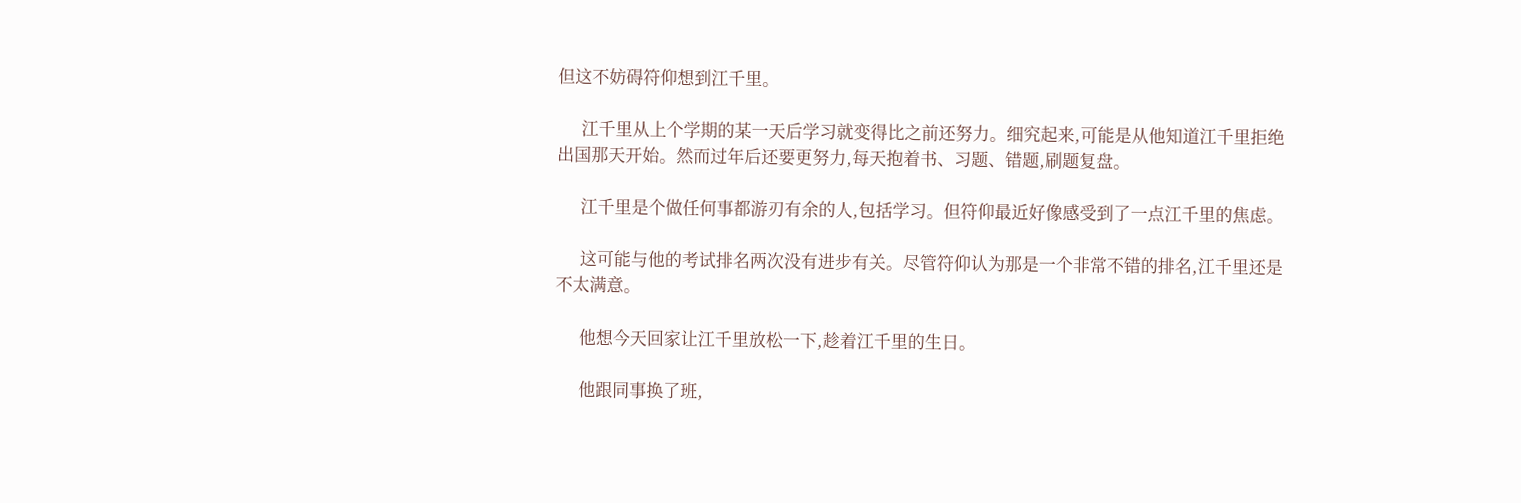但这不妨碍符仰想到江千里。

      江千里从上个学期的某一天后学习就变得比之前还努力。细究起来,可能是从他知道江千里拒绝出国那天开始。然而过年后还要更努力,每天抱着书、习题、错题,刷题复盘。

      江千里是个做任何事都游刃有余的人,包括学习。但符仰最近好像感受到了一点江千里的焦虑。

      这可能与他的考试排名两次没有进步有关。尽管符仰认为那是一个非常不错的排名,江千里还是不太满意。

      他想今天回家让江千里放松一下,趁着江千里的生日。

      他跟同事换了班,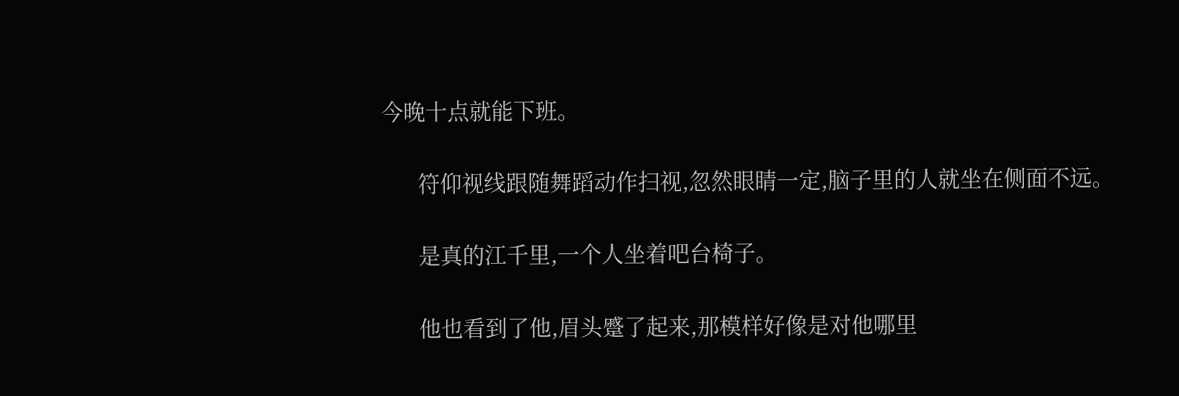今晚十点就能下班。

      符仰视线跟随舞蹈动作扫视,忽然眼睛一定,脑子里的人就坐在侧面不远。

      是真的江千里,一个人坐着吧台椅子。

      他也看到了他,眉头蹙了起来,那模样好像是对他哪里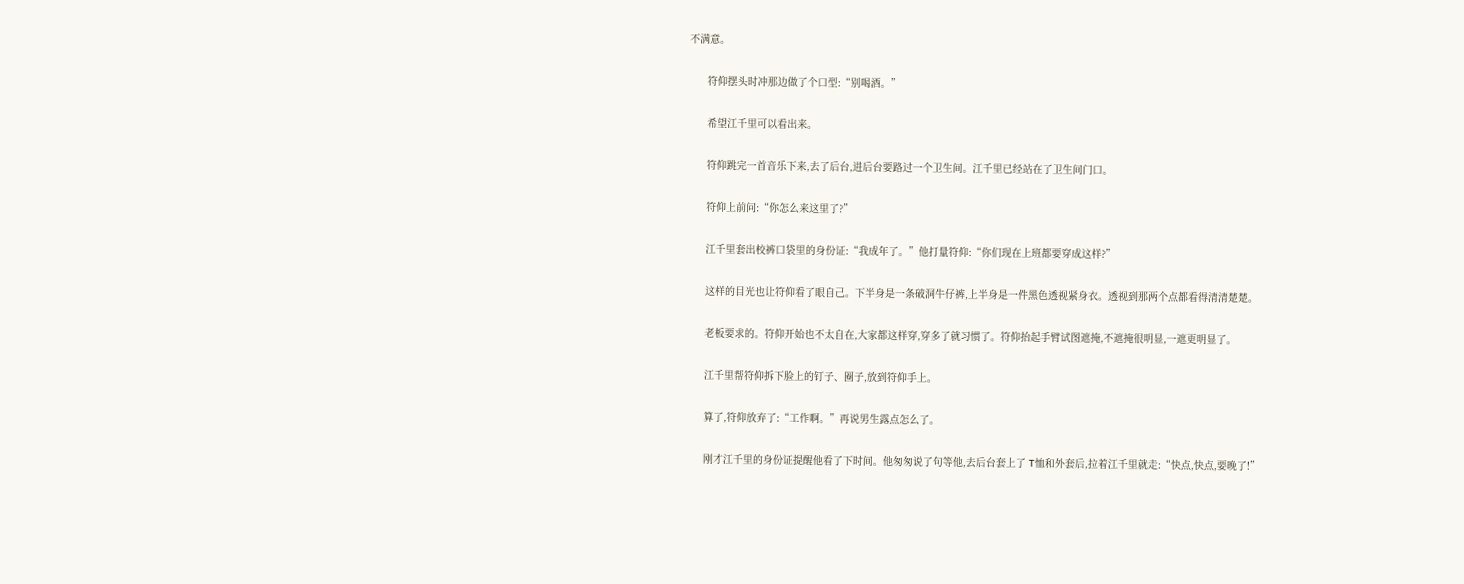不满意。

      符仰摆头时冲那边做了个口型:“别喝酒。”

      希望江千里可以看出来。

      符仰跳完一首音乐下来,去了后台,进后台要路过一个卫生间。江千里已经站在了卫生间门口。

      符仰上前问:“你怎么来这里了?”

      江千里套出校裤口袋里的身份证:“我成年了。”他打量符仰:“你们现在上班都要穿成这样?”

      这样的目光也让符仰看了眼自己。下半身是一条破洞牛仔裤,上半身是一件黑色透视紧身衣。透视到那两个点都看得清清楚楚。

      老板要求的。符仰开始也不太自在,大家都这样穿,穿多了就习惯了。符仰抬起手臂试图遮掩,不遮掩很明显,一遮更明显了。

      江千里帮符仰拆下脸上的钉子、圈子,放到符仰手上。

      算了,符仰放弃了:“工作啊。”再说男生露点怎么了。

      刚才江千里的身份证提醒他看了下时间。他匆匆说了句等他,去后台套上了 T恤和外套后,拉着江千里就走:“快点,快点,要晚了!”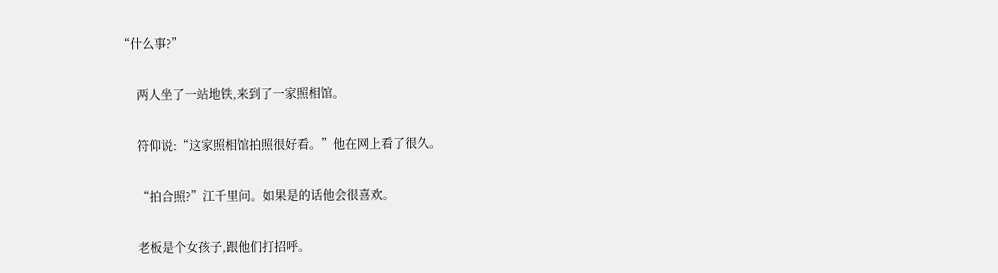“什么事?”

      两人坐了一站地铁,来到了一家照相馆。

      符仰说:“这家照相馆拍照很好看。”他在网上看了很久。

      “拍合照?”江千里问。如果是的话他会很喜欢。

      老板是个女孩子,跟他们打招呼。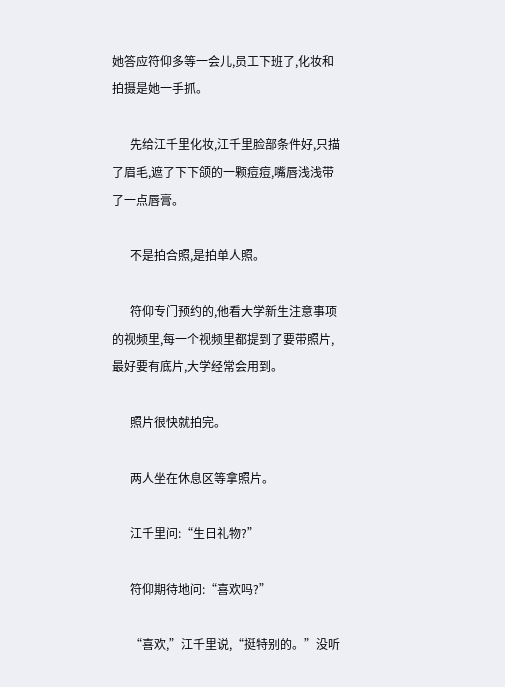她答应符仰多等一会儿,员工下班了,化妆和拍摄是她一手抓。

      先给江千里化妆,江千里脸部条件好,只描了眉毛,遮了下下颌的一颗痘痘,嘴唇浅浅带了一点唇膏。

      不是拍合照,是拍单人照。

      符仰专门预约的,他看大学新生注意事项的视频里,每一个视频里都提到了要带照片,最好要有底片,大学经常会用到。

      照片很快就拍完。

      两人坐在休息区等拿照片。

      江千里问:“生日礼物?”

      符仰期待地问:“喜欢吗?”

      “喜欢,”江千里说,“挺特别的。”没听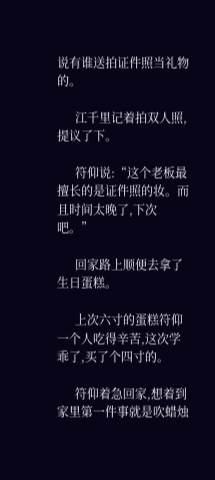说有谁送拍证件照当礼物的。

      江千里记着拍双人照,提议了下。

      符仰说:“这个老板最擅长的是证件照的妆。而且时间太晚了,下次吧。”

      回家路上顺便去拿了生日蛋糕。

      上次六寸的蛋糕符仰一个人吃得辛苦,这次学乖了,买了个四寸的。

      符仰着急回家,想着到家里第一件事就是吹蜡烛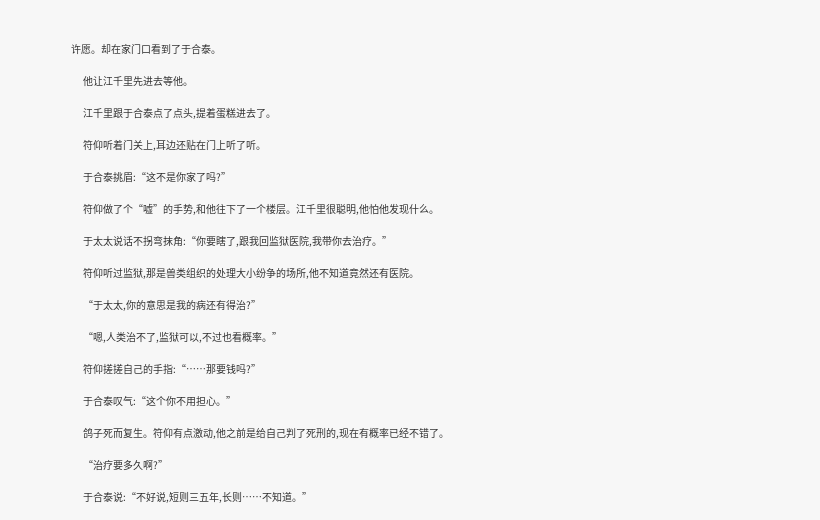许愿。却在家门口看到了于合泰。

      他让江千里先进去等他。

      江千里跟于合泰点了点头,提着蛋糕进去了。

      符仰听着门关上,耳边还贴在门上听了听。

      于合泰挑眉:“这不是你家了吗?”

      符仰做了个“嘘”的手势,和他往下了一个楼层。江千里很聪明,他怕他发现什么。

      于太太说话不拐弯抹角:“你要瞎了,跟我回监狱医院,我带你去治疗。”

      符仰听过监狱,那是兽类组织的处理大小纷争的场所,他不知道竟然还有医院。

      “于太太,你的意思是我的病还有得治?”

      “嗯,人类治不了,监狱可以,不过也看概率。”

      符仰搓搓自己的手指:“……那要钱吗?”

      于合泰叹气:“这个你不用担心。”

      鸽子死而复生。符仰有点激动,他之前是给自己判了死刑的,现在有概率已经不错了。

      “治疗要多久啊?”

      于合泰说:“不好说,短则三五年,长则……不知道。”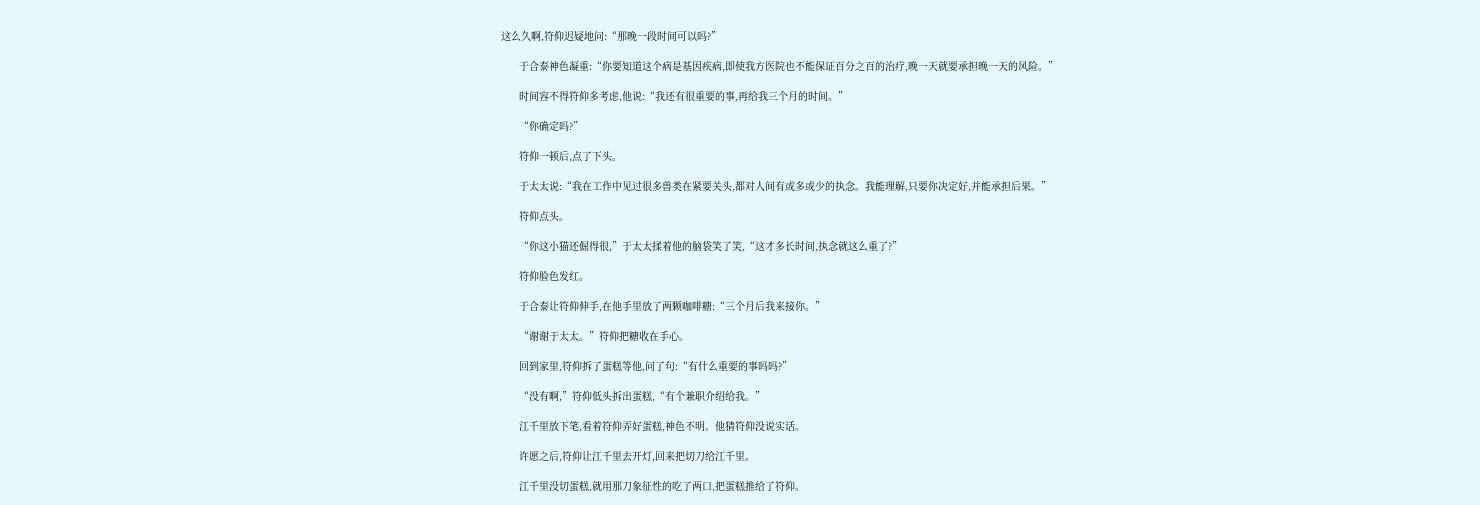这么久啊,符仰迟疑地问:“那晚一段时间可以吗?”

      于合泰神色凝重:“你要知道这个病是基因疾病,即使我方医院也不能保证百分之百的治疗,晚一天就要承担晚一天的风险。”

      时间容不得符仰多考虑,他说:“我还有很重要的事,再给我三个月的时间。”

      “你确定吗?”

      符仰一顿后,点了下头。

      于太太说:“我在工作中见过很多兽类在紧要关头,都对人间有或多或少的执念。我能理解,只要你决定好,并能承担后果。”

      符仰点头。

      “你这小猫还倔得很,”于太太揉着他的脑袋笑了笑,“这才多长时间,执念就这么重了?”

      符仰脸色发红。

      于合泰让符仰伸手,在他手里放了两颗咖啡糖:“三个月后我来接你。”

      “谢谢于太太。”符仰把糖收在手心。

      回到家里,符仰拆了蛋糕等他,问了句:“有什么重要的事吗吗?”

      “没有啊,”符仰低头拆出蛋糕,“有个兼职介绍给我。”

      江千里放下笔,看着符仰弄好蛋糕,神色不明。他猜符仰没说实话。

      许愿之后,符仰让江千里去开灯,回来把切刀给江千里。

      江千里没切蛋糕,就用那刀象征性的吃了两口,把蛋糕推给了符仰。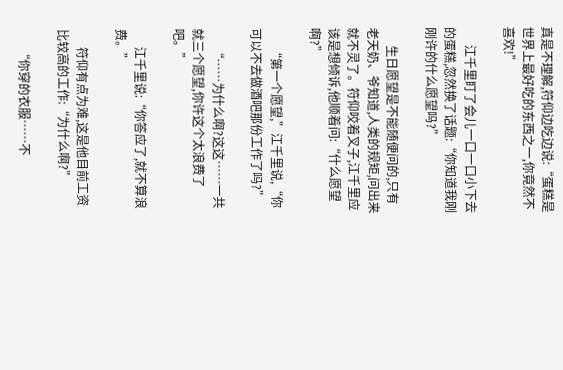真是不理解,符仰边吃边说:“蛋糕是世界上最好吃的东西之一,你竟然不喜欢!”

      江千里盯了会儿一口一口小下去的蛋糕,忽然换了话题:“你知道我刚刚许的什么愿望吗?”

      生日愿望是不能随便问的,只有老天奶、爷知道,人类的规矩,问出来就不灵了。符仰咬着叉子,江千里应该是想倾诉,他顺着问:“什么愿望啊?”

      “第一个愿望,”江千里说,“你可以不去做酒吧那份工作了吗?”

      “……为什么啊?这这……一共就三个愿望,你许这个太浪费了吧。”

      江千里说:“你答应了,就不算浪费。”

      符仰有点为难,这是他目前工资比较高的工作:“为什么啊?”

      “你穿的衣服……不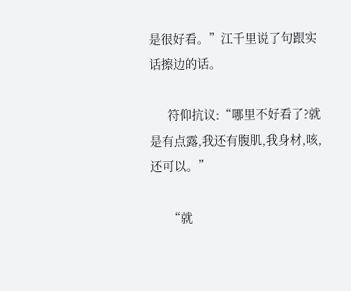是很好看。”江千里说了句跟实话擦边的话。

      符仰抗议:“哪里不好看了?就是有点露,我还有腹肌,我身材,咳,还可以。”

      “就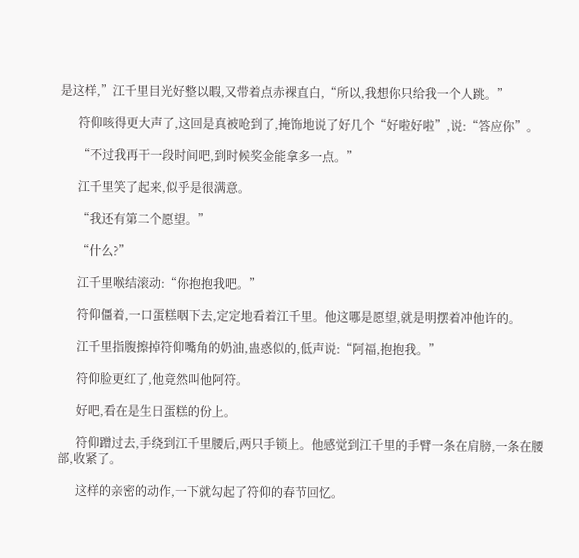是这样,”江千里目光好整以暇,又带着点赤裸直白,“所以,我想你只给我一个人跳。”

      符仰咳得更大声了,这回是真被呛到了,掩饰地说了好几个“好啦好啦”,说:“答应你”。

      “不过我再干一段时间吧,到时候奖金能拿多一点。”

      江千里笑了起来,似乎是很满意。

      “我还有第二个愿望。”

      “什么?”

      江千里喉结滚动:“你抱抱我吧。”

      符仰僵着,一口蛋糕咽下去,定定地看着江千里。他这哪是愿望,就是明摆着冲他许的。

      江千里指腹擦掉符仰嘴角的奶油,蛊惑似的,低声说:“阿福,抱抱我。”

      符仰脸更红了,他竟然叫他阿符。

      好吧,看在是生日蛋糕的份上。

      符仰蹭过去,手绕到江千里腰后,两只手锁上。他感觉到江千里的手臂一条在肩膀,一条在腰部,收紧了。

      这样的亲密的动作,一下就勾起了符仰的春节回忆。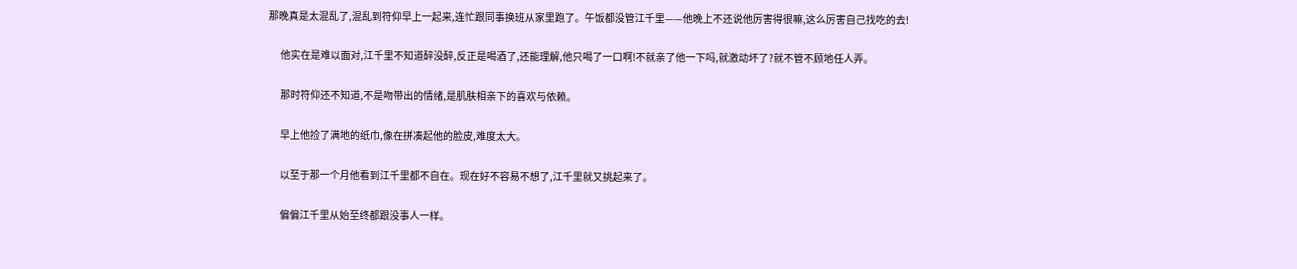那晚真是太混乱了,混乱到符仰早上一起来,连忙跟同事换班从家里跑了。午饭都没管江千里——他晚上不还说他厉害得很嘛,这么厉害自己找吃的去!

      他实在是难以面对,江千里不知道醉没醉,反正是喝酒了,还能理解,他只喝了一口啊!不就亲了他一下吗,就激动坏了?就不管不顾地任人弄。

      那时符仰还不知道,不是吻带出的情绪,是肌肤相亲下的喜欢与依赖。

      早上他捡了满地的纸巾,像在拼凑起他的脸皮,难度太大。

      以至于那一个月他看到江千里都不自在。现在好不容易不想了,江千里就又挑起来了。

      偏偏江千里从始至终都跟没事人一样。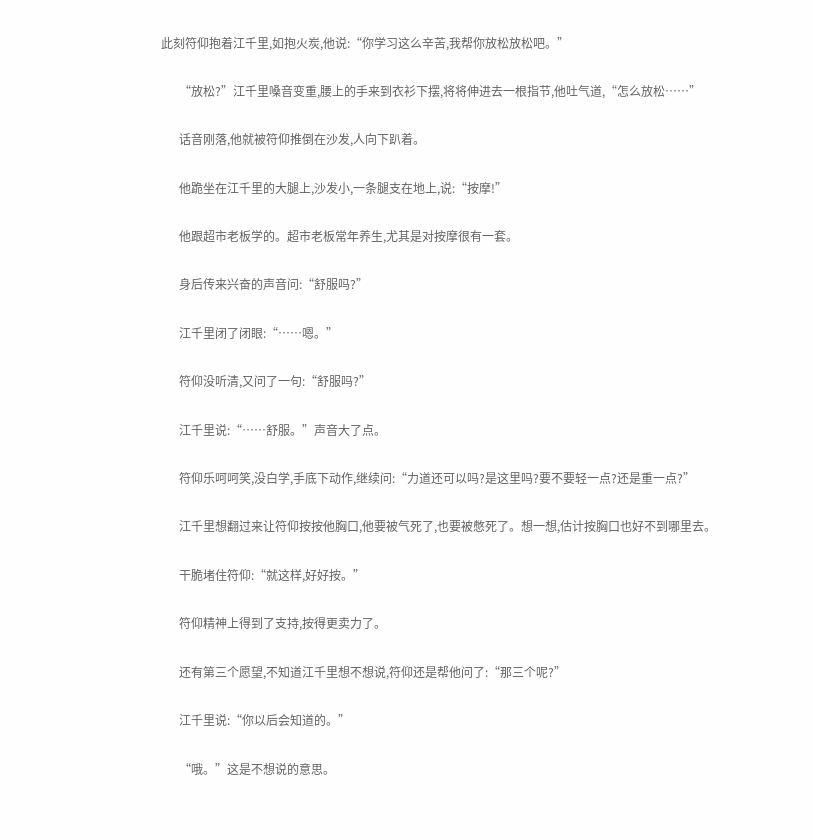此刻符仰抱着江千里,如抱火炭,他说:“你学习这么辛苦,我帮你放松放松吧。”

      “放松?”江千里嗓音变重,腰上的手来到衣衫下摆,将将伸进去一根指节,他吐气道,“怎么放松……”

      话音刚落,他就被符仰推倒在沙发,人向下趴着。

      他跪坐在江千里的大腿上,沙发小,一条腿支在地上,说:“按摩!”

      他跟超市老板学的。超市老板常年养生,尤其是对按摩很有一套。

      身后传来兴奋的声音问:“舒服吗?”

      江千里闭了闭眼:“……嗯。”

      符仰没听清,又问了一句:“舒服吗?”

      江千里说:“……舒服。”声音大了点。

      符仰乐呵呵笑,没白学,手底下动作,继续问:“力道还可以吗?是这里吗?要不要轻一点?还是重一点?”

      江千里想翻过来让符仰按按他胸口,他要被气死了,也要被憋死了。想一想,估计按胸口也好不到哪里去。

      干脆堵住符仰:“就这样,好好按。”

      符仰精神上得到了支持,按得更卖力了。

      还有第三个愿望,不知道江千里想不想说,符仰还是帮他问了:“那三个呢?”

      江千里说:“你以后会知道的。”

      “哦。”这是不想说的意思。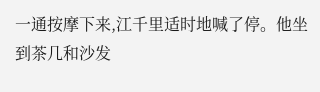一通按摩下来,江千里适时地喊了停。他坐到茶几和沙发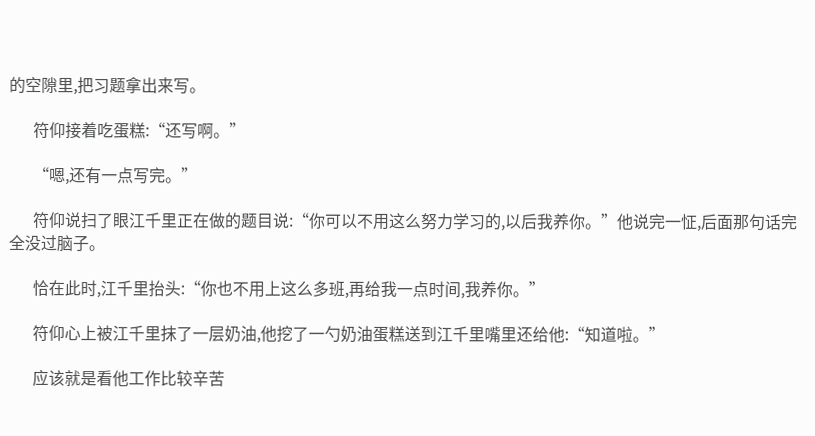的空隙里,把习题拿出来写。

      符仰接着吃蛋糕:“还写啊。”

      “嗯,还有一点写完。”

      符仰说扫了眼江千里正在做的题目说:“你可以不用这么努力学习的,以后我养你。”他说完一怔,后面那句话完全没过脑子。

      恰在此时,江千里抬头:“你也不用上这么多班,再给我一点时间,我养你。”

      符仰心上被江千里抹了一层奶油,他挖了一勺奶油蛋糕送到江千里嘴里还给他:“知道啦。”

      应该就是看他工作比较辛苦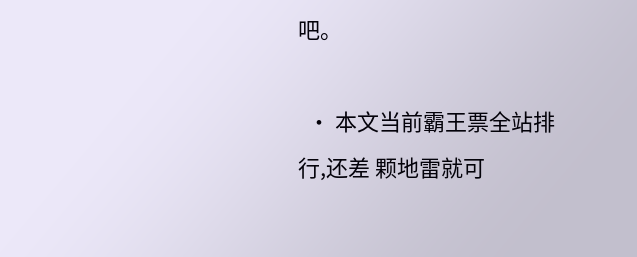吧。

  • 本文当前霸王票全站排行,还差 颗地雷就可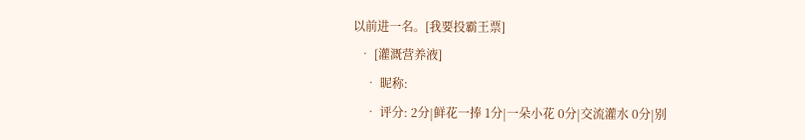以前进一名。[我要投霸王票]
  • [灌溉营养液]
    • 昵称:
    • 评分: 2分|鲜花一捧 1分|一朵小花 0分|交流灌水 0分|别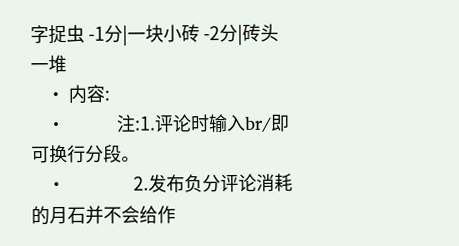字捉虫 -1分|一块小砖 -2分|砖头一堆
    • 内容:
    •             注:1.评论时输入br/即可换行分段。
    •                 2.发布负分评论消耗的月石并不会给作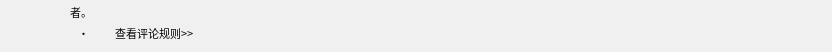者。
    •             查看评论规则>>